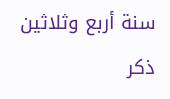سنة أربع وثلاثين ذكر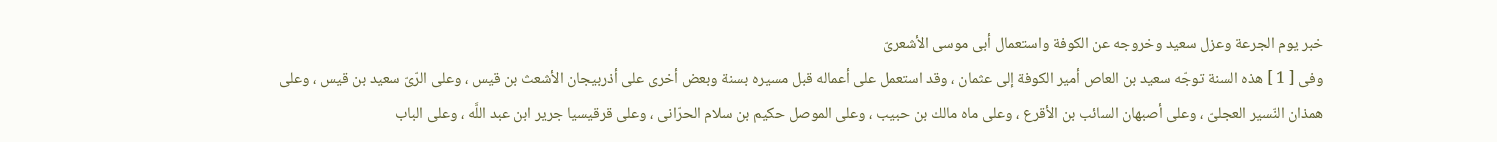خبر يوم الجرعة وعزل سعيد وخروجه عن الكوفة واستعمال أبى موسى الأشعرىّ
وفى [ 1 ] هذه السنة توجّه سعيد بن العاص أمير الكوفة إلى عثمان ، وقد استعمل على أعماله قبل مسيره بسنة وبعض أخرى على أذربيجان الأشعث بن قيس ، وعلى الرّىّ سعيد بن قيس ، وعلى همذان النّسير العجلىّ ، وعلى أصبهان السائب بن الأقرع ، وعلى ماه مالك بن حبيب ، وعلى الموصل حكيم بن سلام الحرّانى ، وعلى قرقيسيا جرير ابن عبد اللَّه ، وعلى الباب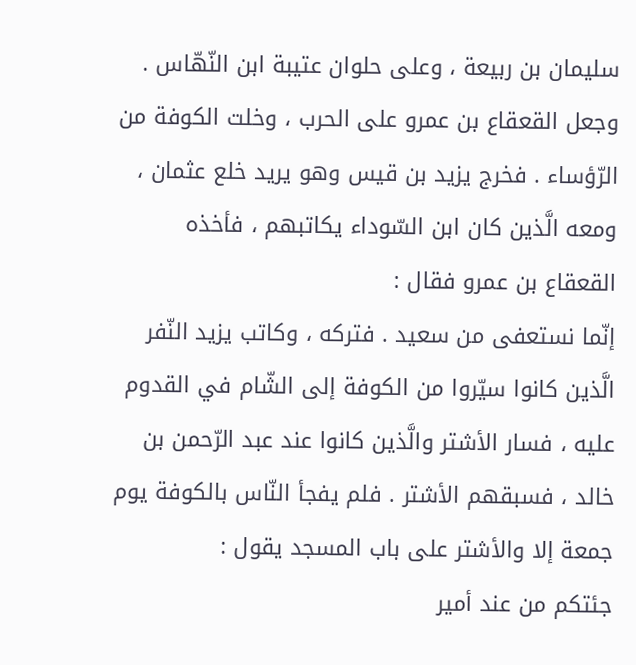سليمان بن ربيعة ، وعلى حلوان عتيبة ابن النّهّاس . وجعل القعقاع بن عمرو على الحرب ، وخلت الكوفة من الرّؤساء . فخرج يزيد بن قيس وهو يريد خلع عثمان ، ومعه الَّذين كان ابن السّوداء يكاتبهم ، فأخذه القعقاع بن عمرو فقال :
إنّما نستعفى من سعيد . فتركه ، وكاتب يزيد النّفر الَّذين كانوا سيّروا من الكوفة إلى الشّام في القدوم عليه ، فسار الأشتر والَّذين كانوا عند عبد الرّحمن بن خالد ، فسبقهم الأشتر . فلم يفجأ النّاس بالكوفة يوم جمعة إلا والأشتر على باب المسجد يقول :
جئتكم من عند أمير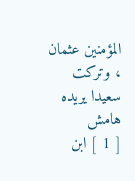المؤمنين عثمان ، وتركت سعيدا يريده
هامش
[ 1 ] ابن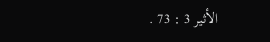الأثير 3 : 73 .